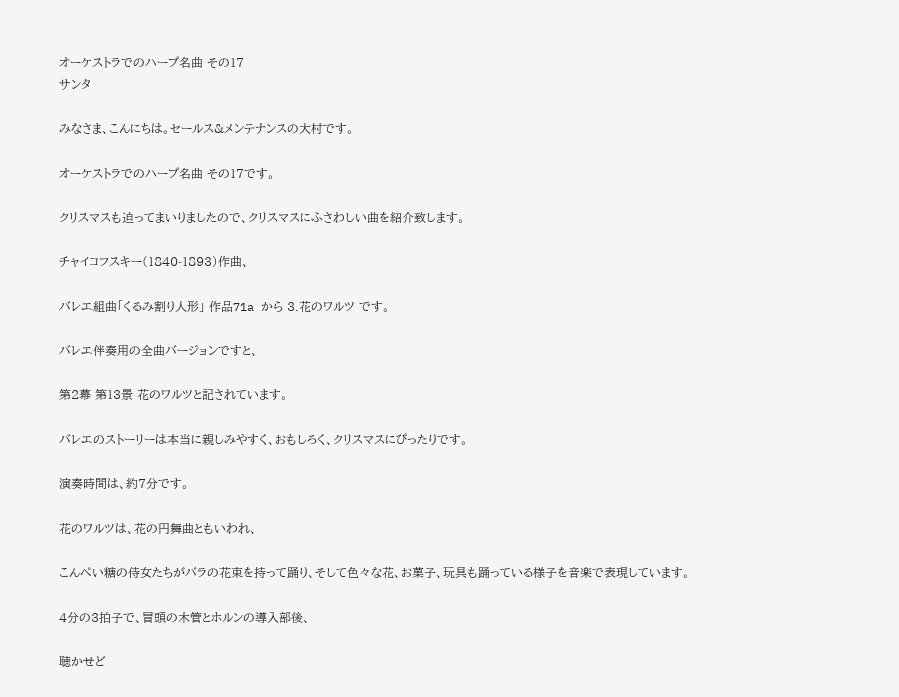オーケストラでのハープ名曲 その17
サンタ

みなさま、こんにちは。セールス&メンテナンスの大村です。

オーケストラでのハープ名曲 その17です。

クリスマスも迫ってまいりましたので、クリスマスにふさわしい曲を紹介致します。

チャイコフスキー(1840-1893)作曲、

バレエ組曲「くるみ割り人形」 作品71a から 3.花のワルツ です。

バレエ伴奏用の全曲バージョンですと、

第2幕 第13景 花のワルツと記されています。

バレエのストーリーは本当に親しみやすく、おもしろく、クリスマスにぴったりです。

演奏時間は、約7分です。

花のワルツは、花の円舞曲ともいわれ、

こんぺい糖の侍女たちがバラの花束を持って踊り、そして色々な花、お菓子、玩具も踊っている様子を音楽で表現しています。

4分の3拍子で、冒頭の木管とホルンの導入部後、

聴かせど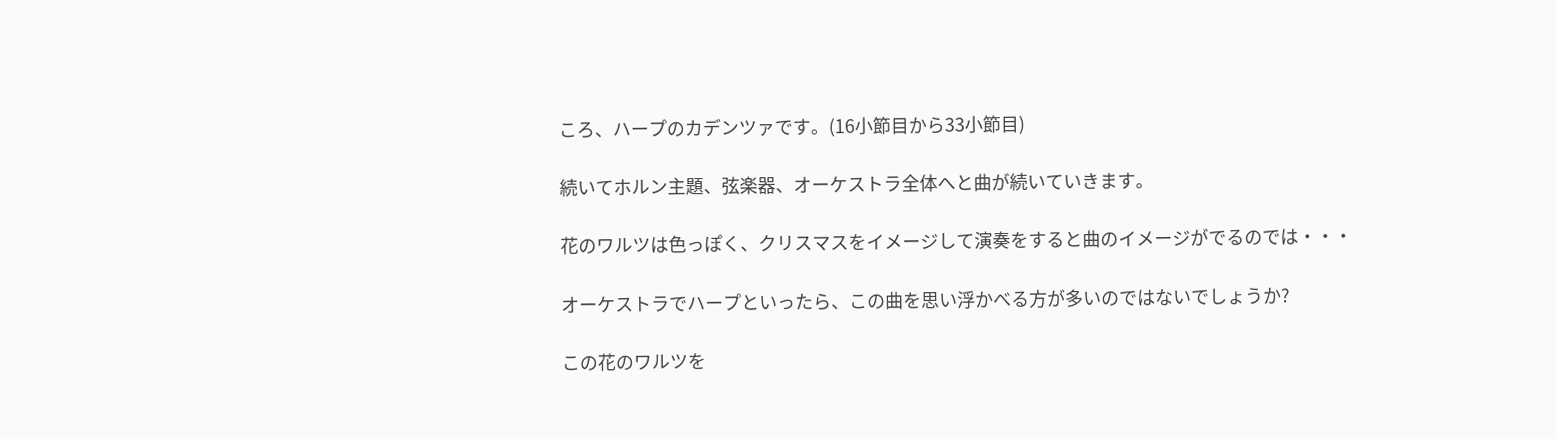ころ、ハープのカデンツァです。(16小節目から33小節目)

続いてホルン主題、弦楽器、オーケストラ全体へと曲が続いていきます。

花のワルツは色っぽく、クリスマスをイメージして演奏をすると曲のイメージがでるのでは・・・

オーケストラでハープといったら、この曲を思い浮かべる方が多いのではないでしょうか?

この花のワルツを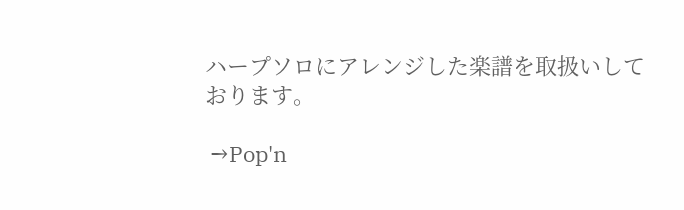ハープソロにアレンジした楽譜を取扱いしております。

 →Pop'n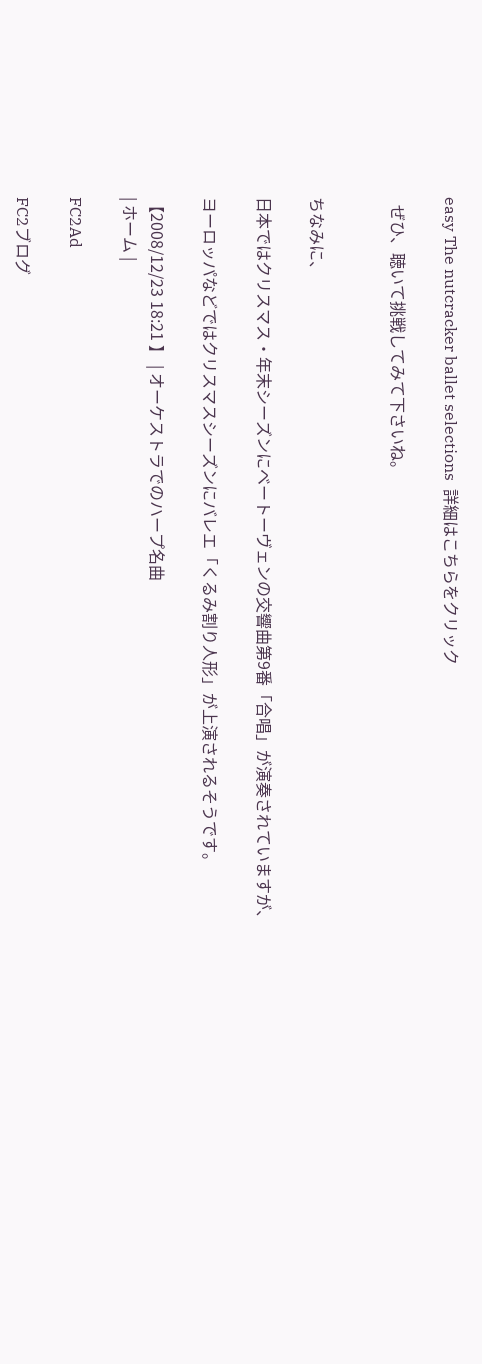easy The nutcracker ballet selections  詳細はこちらをクリック

  ぜひ、聴いて挑戦してみて下さいね。


ちなみに、

日本ではクリスマス・年末シーズンにベートーヴェンの交響曲第9番「合唱」が演奏されていますが、

ヨーロッパなどではクリスマスシーズンにバレエ「くるみ割り人形」が上演されるそうです。

【2008/12/23 18:21 】 | オーケストラでのハープ名曲
| ホーム |

FC2Ad

FC2ブログ